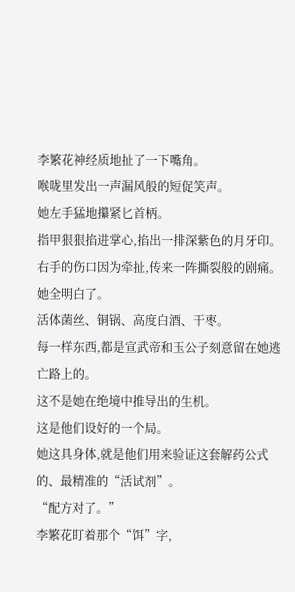李繁花神经质地扯了一下嘴角。
喉咙里发出一声漏风般的短促笑声。
她左手猛地攥紧匕首柄。
指甲狠狠掐进掌心,掐出一排深紫色的月牙印。
右手的伤口因为牵扯,传来一阵撕裂般的剧痛。
她全明白了。
活体菌丝、铜锅、高度白酒、干枣。
每一样东西,都是宣武帝和玉公子刻意留在她逃亡路上的。
这不是她在绝境中推导出的生机。
这是他们设好的一个局。
她这具身体,就是他们用来验证这套解药公式的、最精准的“活试剂”。
“配方对了。”
李繁花盯着那个“饵”字,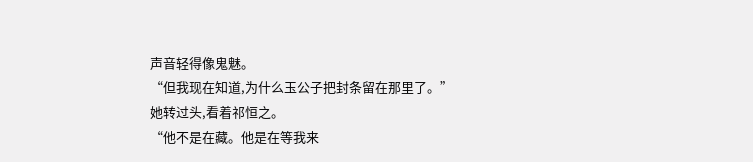声音轻得像鬼魅。
“但我现在知道,为什么玉公子把封条留在那里了。”
她转过头,看着祁恒之。
“他不是在藏。他是在等我来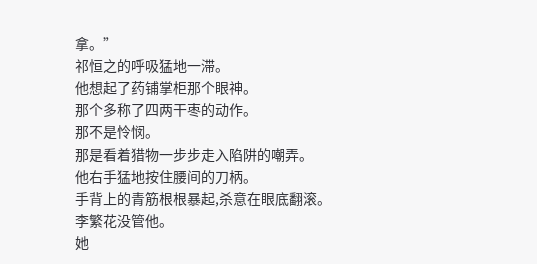拿。”
祁恒之的呼吸猛地一滞。
他想起了药铺掌柜那个眼神。
那个多称了四两干枣的动作。
那不是怜悯。
那是看着猎物一步步走入陷阱的嘲弄。
他右手猛地按住腰间的刀柄。
手背上的青筋根根暴起,杀意在眼底翻滚。
李繁花没管他。
她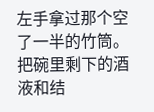左手拿过那个空了一半的竹筒。
把碗里剩下的酒液和结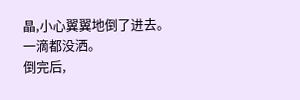晶,小心翼翼地倒了进去。
一滴都没洒。
倒完后,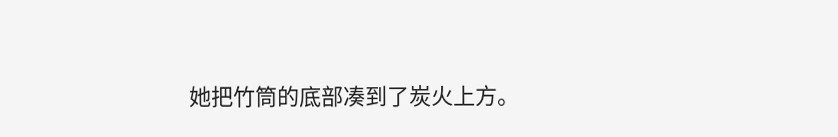她把竹筒的底部凑到了炭火上方。